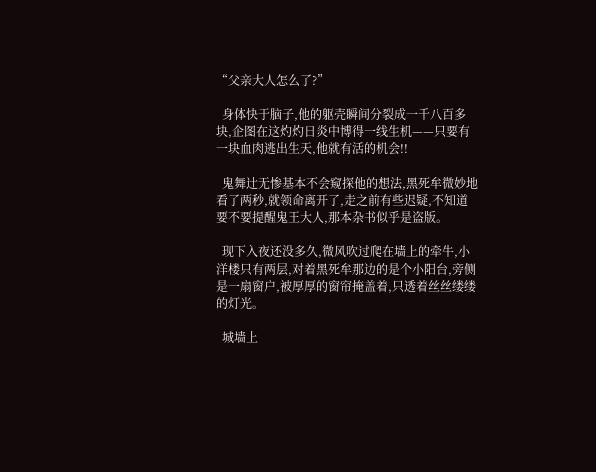“父亲大人怎么了?”

  身体快于脑子,他的躯壳瞬间分裂成一千八百多块,企图在这灼灼日炎中博得一线生机——只要有一块血肉逃出生天,他就有活的机会!!

  鬼舞辻无惨基本不会窥探他的想法,黑死牟微妙地看了两秒,就领命离开了,走之前有些迟疑,不知道要不要提醒鬼王大人,那本杂书似乎是盗版。

  现下入夜还没多久,微风吹过爬在墙上的牵牛,小洋楼只有两层,对着黑死牟那边的是个小阳台,旁侧是一扇窗户,被厚厚的窗帘掩盖着,只透着丝丝缕缕的灯光。

  城墙上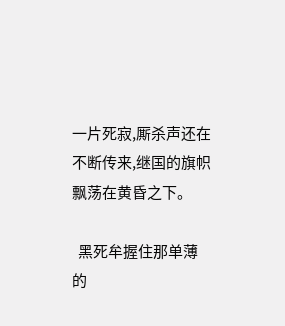一片死寂,厮杀声还在不断传来,继国的旗帜飘荡在黄昏之下。

  黑死牟握住那单薄的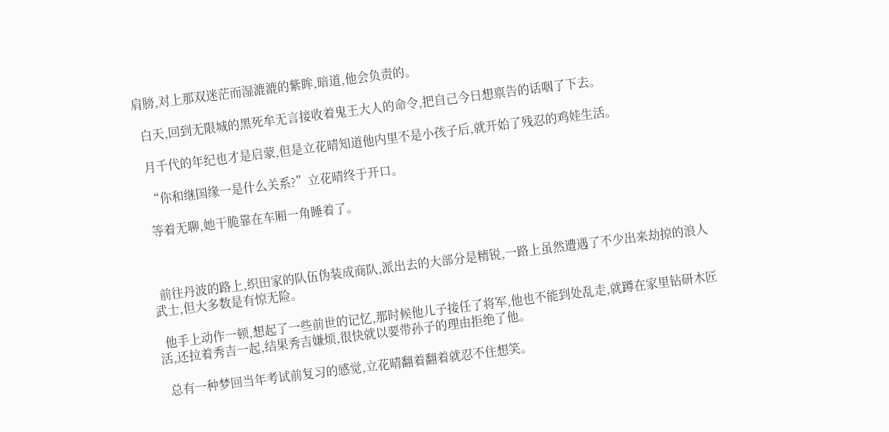肩膀,对上那双迷茫而湿漉漉的紫眸,暗道,他会负责的。

  白天,回到无限城的黑死牟无言接收着鬼王大人的命令,把自己今日想禀告的话咽了下去。

  月千代的年纪也才是启蒙,但是立花晴知道他内里不是小孩子后,就开始了残忍的鸡娃生活。

  “你和继国缘一是什么关系?”立花晴终于开口。

  等着无聊,她干脆靠在车厢一角睡着了。



  前往丹波的路上,织田家的队伍伪装成商队,派出去的大部分是精锐,一路上虽然遭遇了不少出来劫掠的浪人武士,但大多数是有惊无险。

  他手上动作一顿,想起了一些前世的记忆,那时候他儿子接任了将军,他也不能到处乱走,就蹲在家里钻研木匠活,还拉着秀吉一起,结果秀吉嫌烦,很快就以要带孙子的理由拒绝了他。

  总有一种梦回当年考试前复习的感觉,立花晴翻着翻着就忍不住想笑。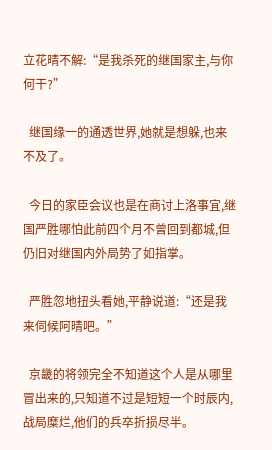立花晴不解:“是我杀死的继国家主,与你何干?”

  继国缘一的通透世界,她就是想躲,也来不及了。

  今日的家臣会议也是在商讨上洛事宜,继国严胜哪怕此前四个月不曾回到都城,但仍旧对继国内外局势了如指掌。

  严胜忽地扭头看她,平静说道:“还是我来伺候阿晴吧。”

  京畿的将领完全不知道这个人是从哪里冒出来的,只知道不过是短短一个时辰内,战局糜烂,他们的兵卒折损尽半。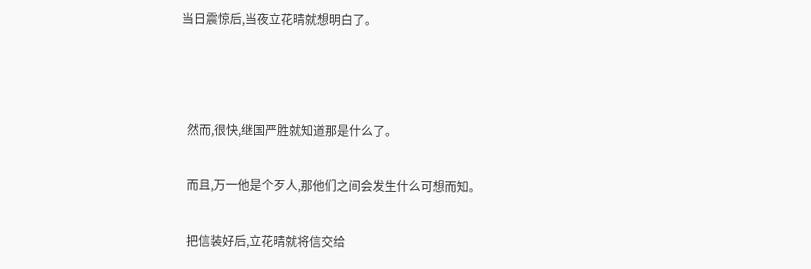当日震惊后,当夜立花晴就想明白了。



  然而,很快,继国严胜就知道那是什么了。

  而且,万一他是个歹人,那他们之间会发生什么可想而知。

  把信装好后,立花晴就将信交给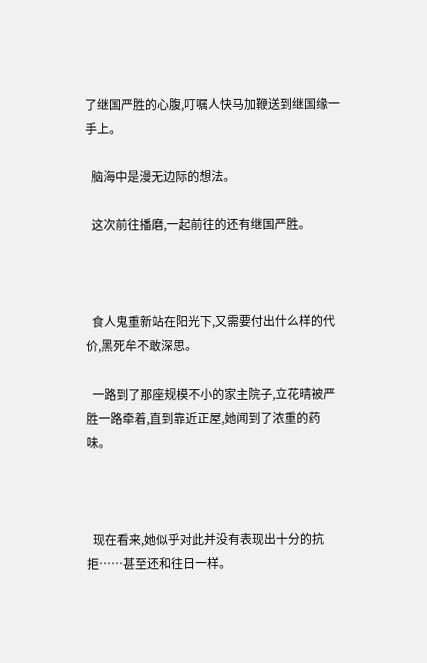了继国严胜的心腹,叮嘱人快马加鞭送到继国缘一手上。

  脑海中是漫无边际的想法。

  这次前往播磨,一起前往的还有继国严胜。



  食人鬼重新站在阳光下,又需要付出什么样的代价,黑死牟不敢深思。

  一路到了那座规模不小的家主院子,立花晴被严胜一路牵着,直到靠近正屋,她闻到了浓重的药味。



  现在看来,她似乎对此并没有表现出十分的抗拒……甚至还和往日一样。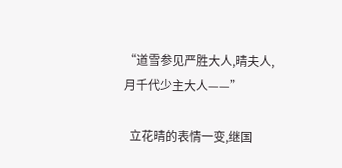“道雪参见严胜大人,晴夫人,月千代少主大人——”

  立花晴的表情一变,继国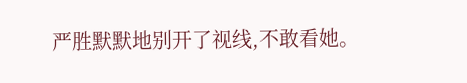严胜默默地别开了视线,不敢看她。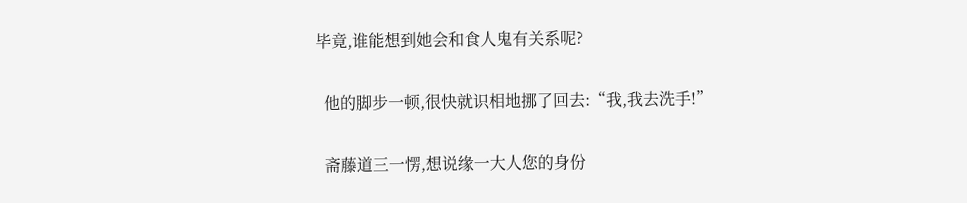毕竟,谁能想到她会和食人鬼有关系呢?

  他的脚步一顿,很快就识相地挪了回去:“我,我去洗手!”

  斋藤道三一愣,想说缘一大人您的身份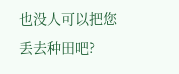也没人可以把您丢去种田吧?